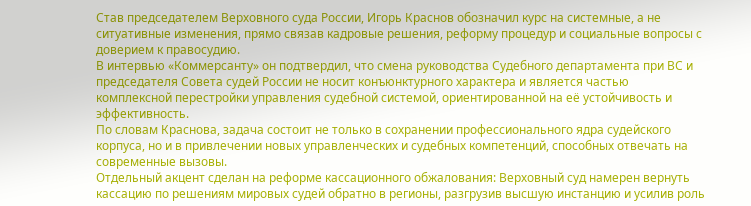Став председателем Верховного суда России, Игорь Краснов обозначил курс на системные, а не ситуативные изменения, прямо связав кадровые решения, реформу процедур и социальные вопросы с доверием к правосудию.
В интервью «Коммерсанту» он подтвердил, что смена руководства Судебного департамента при ВС и председателя Совета судей России не носит конъюнктурного характера и является частью комплексной перестройки управления судебной системой, ориентированной на её устойчивость и эффективность.
По словам Краснова, задача состоит не только в сохранении профессионального ядра судейского корпуса, но и в привлечении новых управленческих и судебных компетенций, способных отвечать на современные вызовы.
Отдельный акцент сделан на реформе кассационного обжалования: Верховный суд намерен вернуть кассацию по решениям мировых судей обратно в регионы, разгрузив высшую инстанцию и усилив роль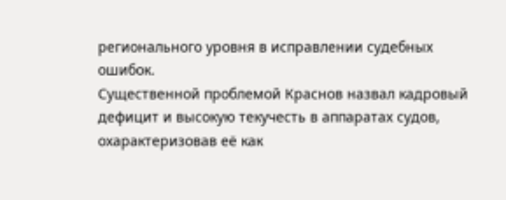регионального уровня в исправлении судебных ошибок.
Существенной проблемой Краснов назвал кадровый дефицит и высокую текучесть в аппаратах судов, охарактеризовав её как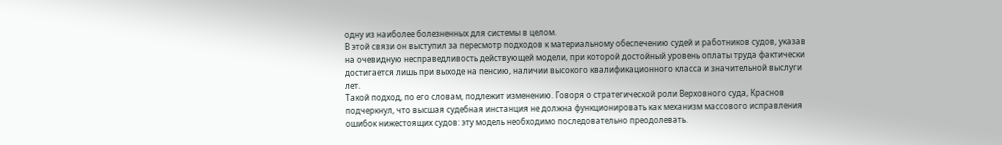одну из наиболее болезненных для системы в целом.
В этой связи он выступил за пересмотр подходов к материальному обеспечению судей и работников судов, указав на очевидную несправедливость действующей модели, при которой достойный уровень оплаты труда фактически достигается лишь при выходе на пенсию, наличии высокого квалификационного класса и значительной выслуги лет.
Такой подход, по его словам, подлежит изменению. Говоря о стратегической роли Верховного суда, Краснов подчеркнул, что высшая судебная инстанция не должна функционировать как механизм массового исправления ошибок нижестоящих судов: эту модель необходимо последовательно преодолевать.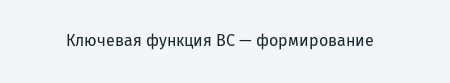Ключевая функция ВС — формирование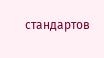стандартов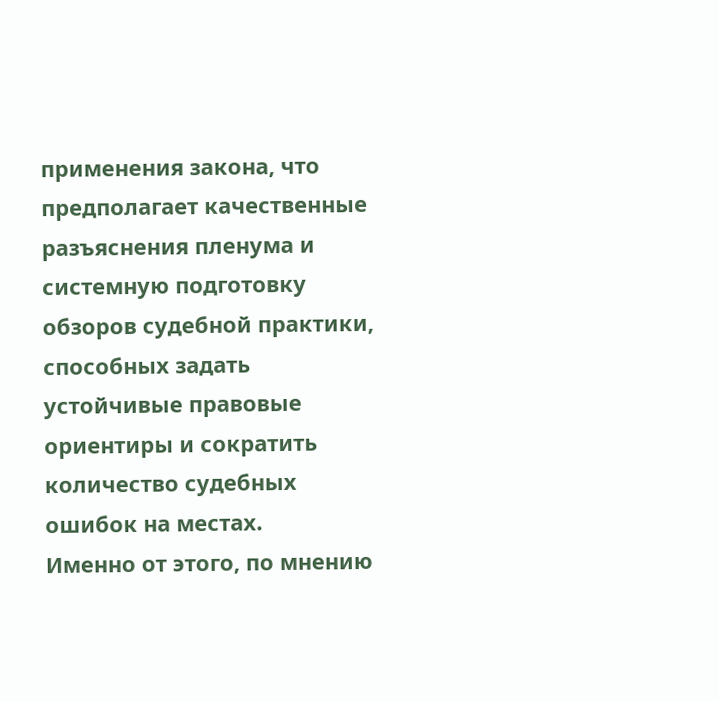применения закона, что предполагает качественные разъяснения пленума и системную подготовку обзоров судебной практики, способных задать устойчивые правовые ориентиры и сократить количество судебных ошибок на местах.
Именно от этого, по мнению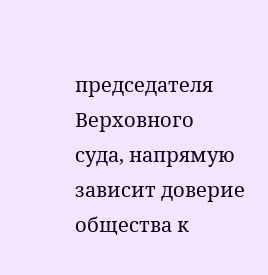председателя Верховного суда, напрямую зависит доверие общества к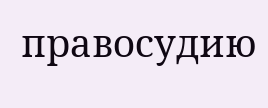правосудию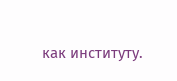как институту.